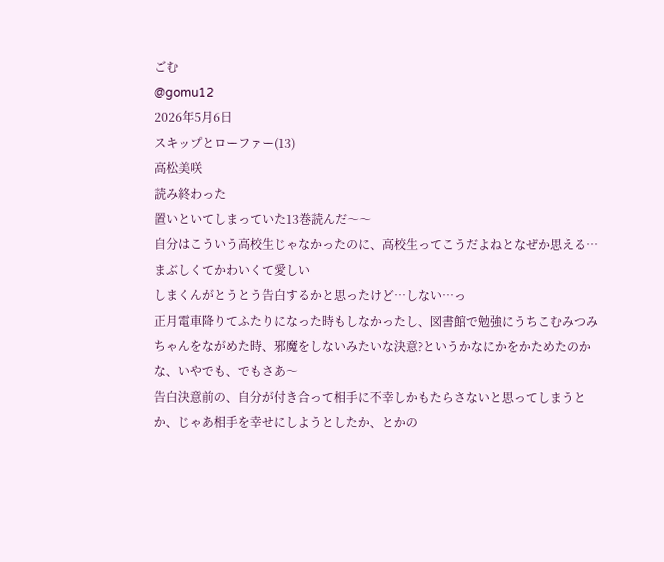ごむ
@gomu12
2026年5月6日
スキップとローファー(13)
高松美咲
読み終わった
置いといてしまっていた13巻読んだ〜〜
自分はこういう高校生じゃなかったのに、高校生ってこうだよねとなぜか思える…まぶしくてかわいくて愛しい
しまくんがとうとう告白するかと思ったけど…しない…っ
正月電車降りてふたりになった時もしなかったし、図書館で勉強にうちこむみつみちゃんをながめた時、邪魔をしないみたいな決意?というかなにかをかためたのかな、いやでも、でもさあ〜
告白決意前の、自分が付き合って相手に不幸しかもたらさないと思ってしまうとか、じゃあ相手を幸せにしようとしたか、とかの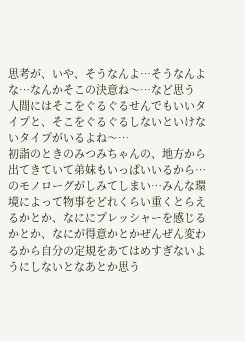思考が、いや、そうなんよ…そうなんよな…なんかそこの決意ね〜…など思う 人間にはそこをぐるぐるせんでもいいタイプと、そこをぐるぐるしないといけないタイプがいるよね〜…
初詣のときのみつみちゃんの、地方から出てきていて弟妹もいっぱいいるから…のモノローグがしみてしまい…みんな環境によって物事をどれくらい重くとらえるかとか、なににプレッシャーを感じるかとか、なにが得意かとかぜんぜん変わるから自分の定規をあてはめすぎないようにしないとなあとか思う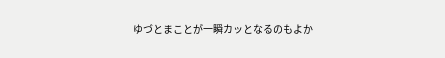ゆづとまことが一瞬カッとなるのもよか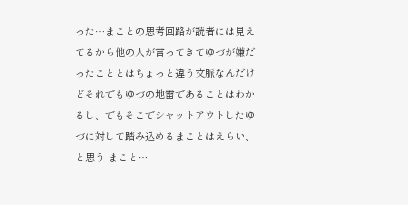った…まことの思考回路が読者には見えてるから他の人が言ってきてゆづが嫌だったこととはちょっと違う文脈なんだけどそれでもゆづの地雷であることはわかるし、でもそこでシャットアウトしたゆづに対して踏み込めるまことはえらい、と思う まこと…